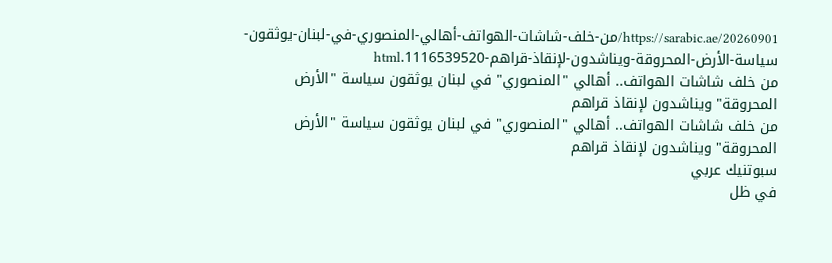https://sarabic.ae/20260901/من-خلف-شاشات-الهواتف-أهالي-المنصوري-في-لبنان-يوثقون-سياسة-الأرض-المحروقة-ويناشدون-لإنقاذ-قراهم-1116539520.html
من خلف شاشات الهواتف.. أهالي "المنصوري" في لبنان يوثقون سياسة "الأرض المحروقة" ويناشدون لإنقاذ قراهم
من خلف شاشات الهواتف.. أهالي "المنصوري" في لبنان يوثقون سياسة "الأرض المحروقة" ويناشدون لإنقاذ قراهم
سبوتنيك عربي
في ظل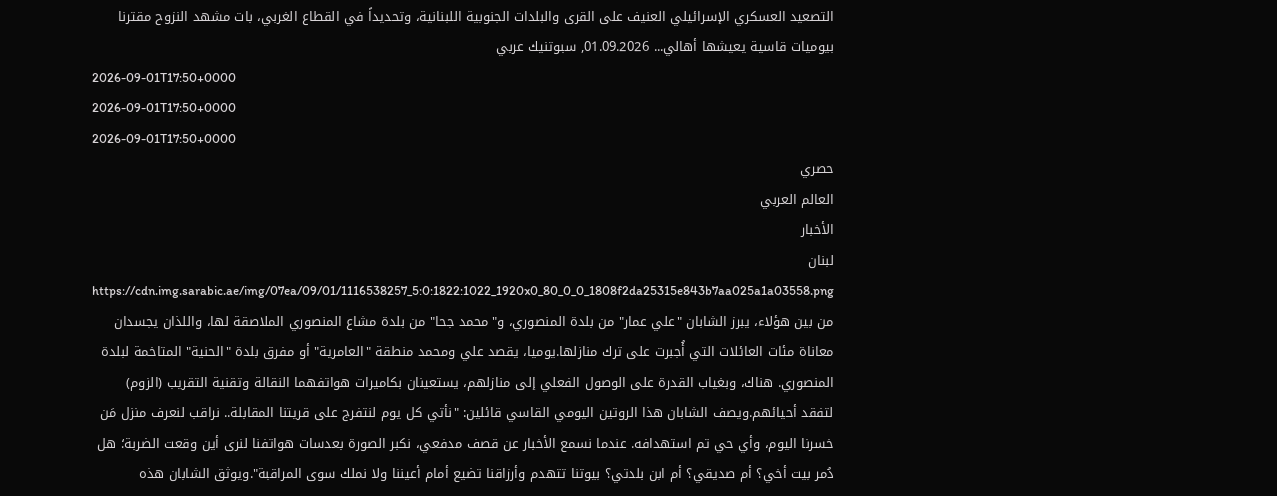التصعيد العسكري الإسرائيلي العنيف على القرى والبلدات الجنوبية اللبنانية، وتحديداً في القطاع الغربي، بات مشهد النزوح مقترنا بيوميات قاسية يعيشها أهالي... 01.09.2026, سبوتنيك عربي
2026-09-01T17:50+0000
2026-09-01T17:50+0000
2026-09-01T17:50+0000
حصري
العالم العربي
الأخبار
لبنان
https://cdn.img.sarabic.ae/img/07ea/09/01/1116538257_5:0:1822:1022_1920x0_80_0_0_1808f2da25315e843b7aa025a1a03558.png
من بين هؤلاء، يبرز الشابان "علي عمار" من بلدة المنصوري، و"محمد جحا" من بلدة مشاع المنصوري الملاصقة لها، واللذان يجسدان معاناة مئات العائلات التي أُجبرت على ترك منازلها.يوميا، يقصد علي ومحمد منطقة "العامرية" أو مفرق بلدة "الحنية" المتاخمة لبلدة المنصوري. هناك، وبغياب القدرة على الوصول الفعلي إلى منازلهم، يستعينان بكاميرات هواتفهما النقالة وتقنية التقريب (الزوم) لتفقد أحيائهم.ويصف الشابان هذا الروتين اليومي القاسي قائلين: "نأتي كل يوم لنتفرج على قريتنا المقابلة.. نراقب لنعرف منزل مَن خسرنا اليوم، وأي حي تم استهدافه. عندما نسمع الأخبار عن قصف مدفعي، نكبر الصورة بعدسات هواتفنا لنرى أين وقعت الضربة؛ هل دُمر بيت أخي؟ أم صديقي؟ أم ابن بلدتي؟ بيوتنا تتهدم وأرزاقنا تضيع أمام أعيننا ولا نملك سوى المراقبة".ويوثق الشابان هذه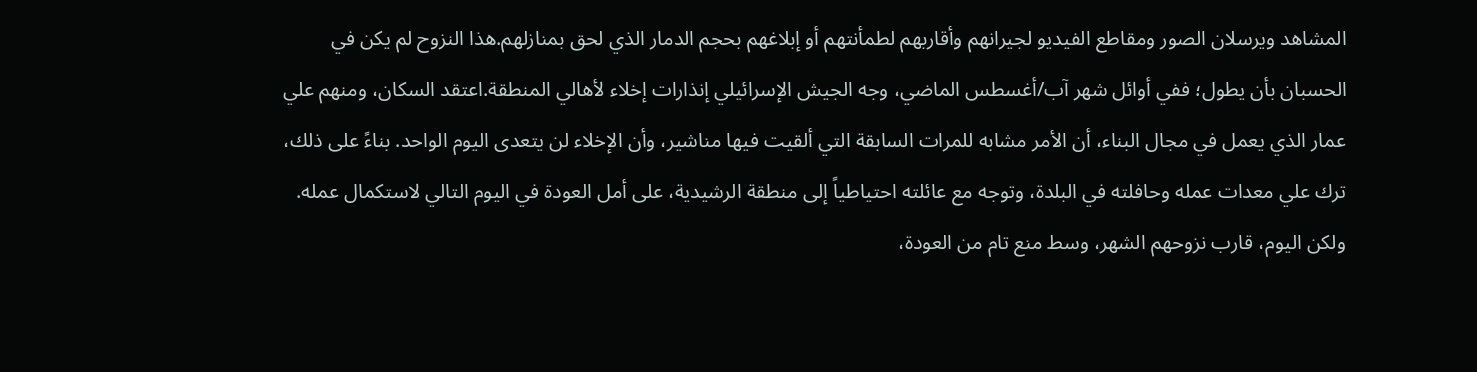المشاهد ويرسلان الصور ومقاطع الفيديو لجيرانهم وأقاربهم لطمأنتهم أو إبلاغهم بحجم الدمار الذي لحق بمنازلهم.هذا النزوح لم يكن في الحسبان بأن يطول؛ ففي أوائل شهر آب/أغسطس الماضي، وجه الجيش الإسرائيلي إنذارات إخلاء لأهالي المنطقة.اعتقد السكان، ومنهم علي عمار الذي يعمل في مجال البناء، أن الأمر مشابه للمرات السابقة التي ألقيت فيها مناشير، وأن الإخلاء لن يتعدى اليوم الواحد. بناءً على ذلك، ترك علي معدات عمله وحافلته في البلدة، وتوجه مع عائلته احتياطياً إلى منطقة الرشيدية، على أمل العودة في اليوم التالي لاستكمال عمله. ولكن اليوم، قارب نزوحهم الشهر، وسط منع تام من العودة،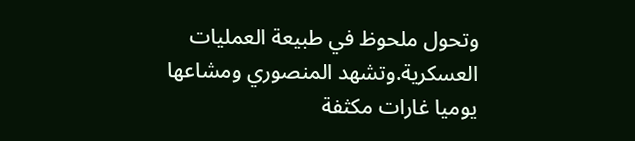وتحول ملحوظ في طبيعة العمليات العسكرية.وتشهد المنصوري ومشاعها يوميا غارات مكثفة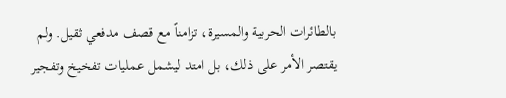بالطائرات الحربية والمسيرة، تزامناً مع قصف مدفعي ثقيل. ولم يقتصر الأمر على ذلك، بل امتد ليشمل عمليات تفخيخ وتفجير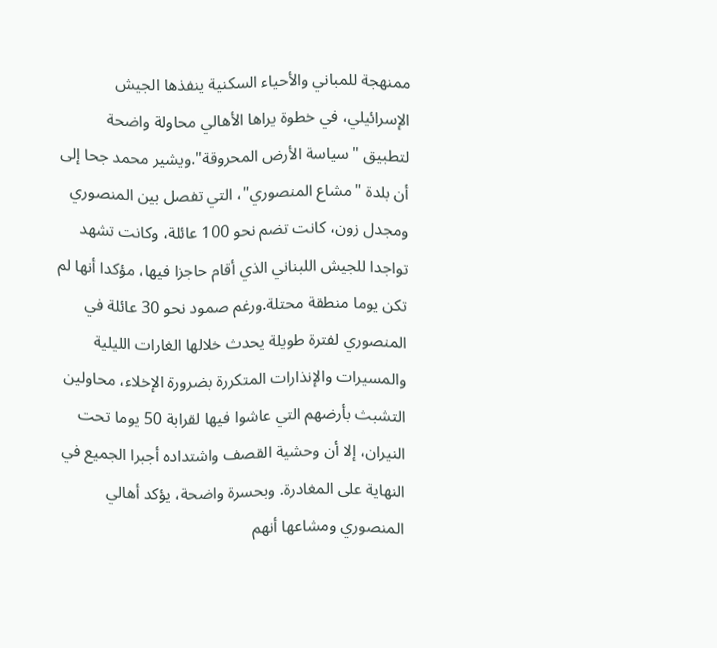ممنهجة للمباني والأحياء السكنية ينفذها الجيش الإسرائيلي، في خطوة يراها الأهالي محاولة واضحة لتطبيق "سياسة الأرض المحروقة".ويشير محمد جحا إلى أن بلدة "مشاع المنصوري"، التي تفصل بين المنصوري ومجدل زون، كانت تضم نحو 100 عائلة، وكانت تشهد تواجدا للجيش اللبناني الذي أقام حاجزا فيها، مؤكدا أنها لم تكن يوما منطقة محتلة.ورغم صمود نحو 30 عائلة في المنصوري لفترة طويلة يحدث خلالها الغارات الليلية والمسيرات والإنذارات المتكررة بضرورة الإخلاء، محاولين التشبث بأرضهم التي عاشوا فيها لقرابة 50 يوما تحت النيران، إلا أن وحشية القصف واشتداده أجبرا الجميع في النهاية على المغادرة. وبحسرة واضحة، يؤكد أهالي المنصوري ومشاعها أنهم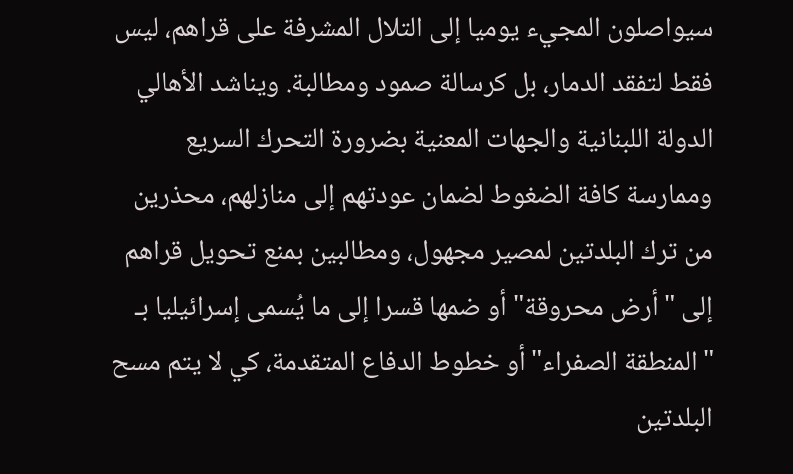سيواصلون المجيء يوميا إلى التلال المشرفة على قراهم، ليس فقط لتفقد الدمار، بل كرسالة صمود ومطالبة. ويناشد الأهالي الدولة اللبنانية والجهات المعنية بضرورة التحرك السريع وممارسة كافة الضغوط لضمان عودتهم إلى منازلهم، محذرين من ترك البلدتين لمصير مجهول، ومطالبين بمنع تحويل قراهم إلى "أرض محروقة" أو ضمها قسرا إلى ما يُسمى إسرائيليا بـ "المنطقة الصفراء" أو خطوط الدفاع المتقدمة، كي لا يتم مسح البلدتين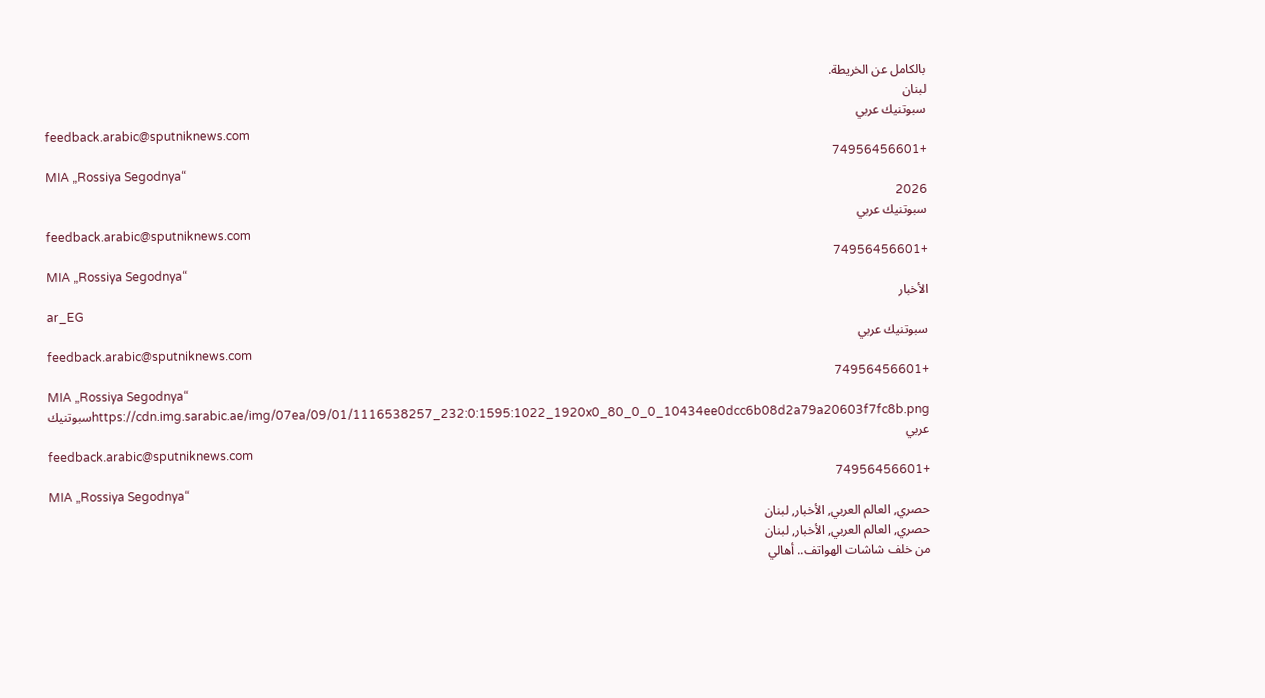بالكامل عن الخريطة.
لبنان
سبوتنيك عربي
feedback.arabic@sputniknews.com
+74956456601
MIA „Rossiya Segodnya“
2026
سبوتنيك عربي
feedback.arabic@sputniknews.com
+74956456601
MIA „Rossiya Segodnya“
الأخبار
ar_EG
سبوتنيك عربي
feedback.arabic@sputniknews.com
+74956456601
MIA „Rossiya Segodnya“
https://cdn.img.sarabic.ae/img/07ea/09/01/1116538257_232:0:1595:1022_1920x0_80_0_0_10434ee0dcc6b08d2a79a20603f7fc8b.pngسبوتنيك عربي
feedback.arabic@sputniknews.com
+74956456601
MIA „Rossiya Segodnya“
حصري, العالم العربي, الأخبار, لبنان
حصري, العالم العربي, الأخبار, لبنان
من خلف شاشات الهواتف.. أهالي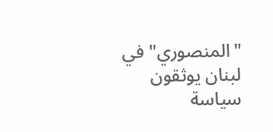"المنصوري" في لبنان يوثقون سياسة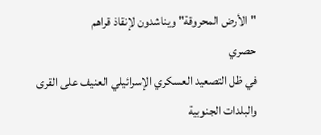"الأرض المحروقة" ويناشدون لإنقاذ قراهم
حصري
في ظل التصعيد العسكري الإسرائيلي العنيف على القرى والبلدات الجنوبية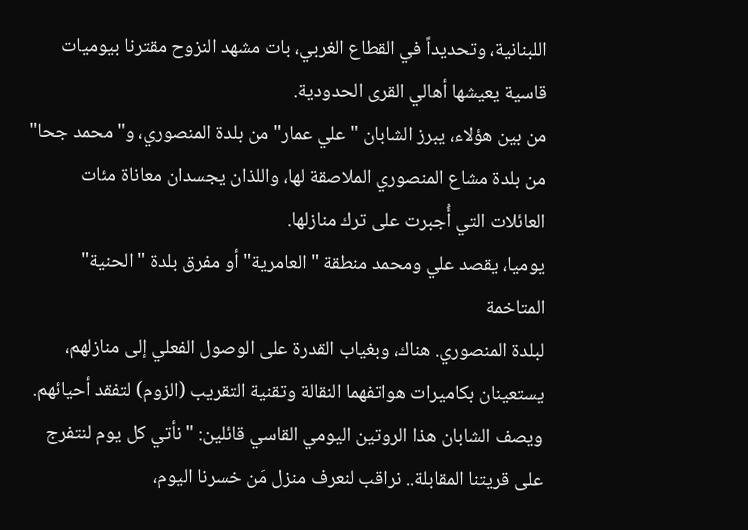اللبنانية، وتحديداً في القطاع الغربي، بات مشهد النزوح مقترنا بيوميات قاسية يعيشها أهالي القرى الحدودية.
من بين هؤلاء، يبرز الشابان "علي عمار" من بلدة المنصوري، و"محمد جحا" من بلدة مشاع المنصوري الملاصقة لها، واللذان يجسدان معاناة مئات العائلات التي أُجبرت على ترك منازلها.
يوميا، يقصد علي ومحمد منطقة "العامرية" أو مفرق بلدة "الحنية" المتاخمة
لبلدة المنصوري. هناك، وبغياب القدرة على الوصول الفعلي إلى منازلهم، يستعينان بكاميرات هواتفهما النقالة وتقنية التقريب (الزوم) لتفقد أحيائهم.
ويصف الشابان هذا الروتين اليومي القاسي قائلين: "نأتي كل يوم لنتفرج على قريتنا المقابلة.. نراقب لنعرف منزل مَن خسرنا اليوم،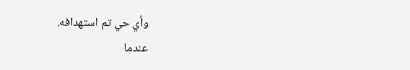وأي حي تم استهدافه.
عندما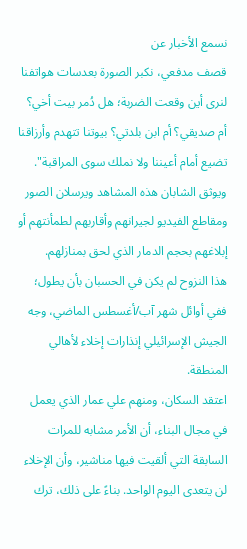نسمع الأخبار عن
قصف مدفعي، نكبر الصورة بعدسات هواتفنا لنرى أين وقعت الضربة؛ هل دُمر بيت أخي؟ أم صديقي؟ أم ابن بلدتي؟ بيوتنا تتهدم وأرزاقنا تضيع أمام أعيننا ولا نملك سوى المراقبة".
ويوثق الشابان هذه المشاهد ويرسلان الصور ومقاطع الفيديو لجيرانهم وأقاربهم لطمأنتهم أو إبلاغهم بحجم الدمار الذي لحق بمنازلهم.
هذا النزوح لم يكن في الحسبان بأن يطول؛ ففي أوائل شهر آب/أغسطس الماضي، وجه الجيش الإسرائيلي إنذارات إخلاء لأهالي المنطقة.
اعتقد السكان، ومنهم علي عمار الذي يعمل في مجال البناء، أن الأمر مشابه للمرات السابقة التي ألقيت فيها مناشير، وأن الإخلاء لن يتعدى اليوم الواحد. بناءً على ذلك، ترك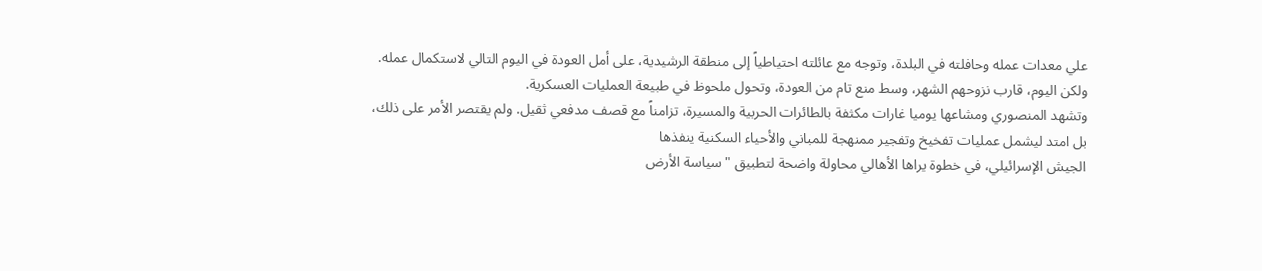علي معدات عمله وحافلته في البلدة، وتوجه مع عائلته احتياطياً إلى منطقة الرشيدية، على أمل العودة في اليوم التالي لاستكمال عمله.
ولكن اليوم، قارب نزوحهم الشهر، وسط منع تام من العودة، وتحول ملحوظ في طبيعة العمليات العسكرية.
وتشهد المنصوري ومشاعها يوميا غارات مكثفة بالطائرات الحربية والمسيرة، تزامناً مع قصف مدفعي ثقيل. ولم يقتصر الأمر على ذلك، بل امتد ليشمل عمليات تفخيخ وتفجير ممنهجة للمباني والأحياء السكنية ينفذها
الجيش الإسرائيلي، في خطوة يراها الأهالي محاولة واضحة لتطبيق "سياسة الأرض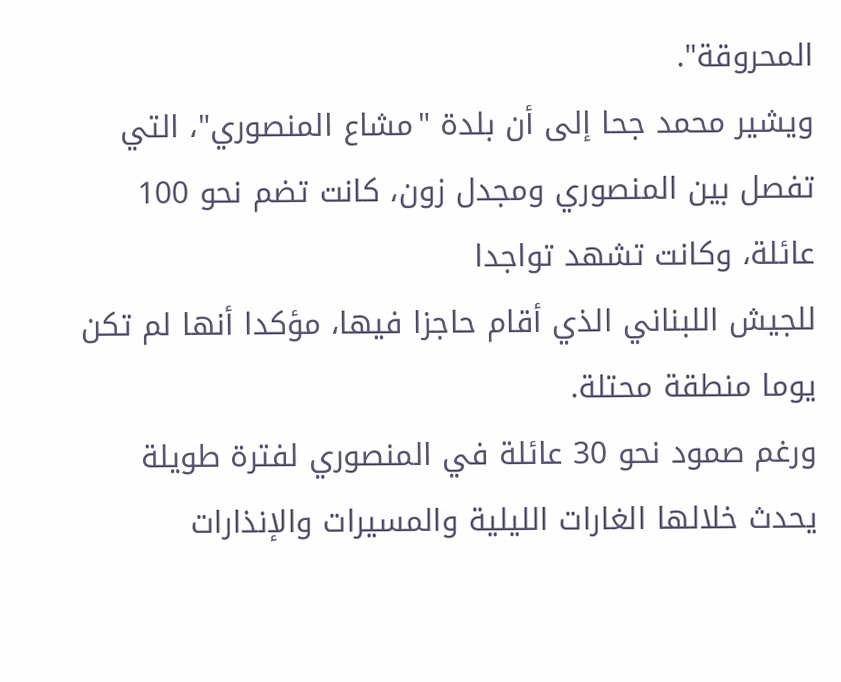المحروقة".
ويشير محمد جحا إلى أن بلدة "مشاع المنصوري"، التي تفصل بين المنصوري ومجدل زون، كانت تضم نحو 100 عائلة، وكانت تشهد تواجدا
للجيش اللبناني الذي أقام حاجزا فيها، مؤكدا أنها لم تكن يوما منطقة محتلة.
ورغم صمود نحو 30 عائلة في المنصوري لفترة طويلة يحدث خلالها الغارات الليلية والمسيرات والإنذارات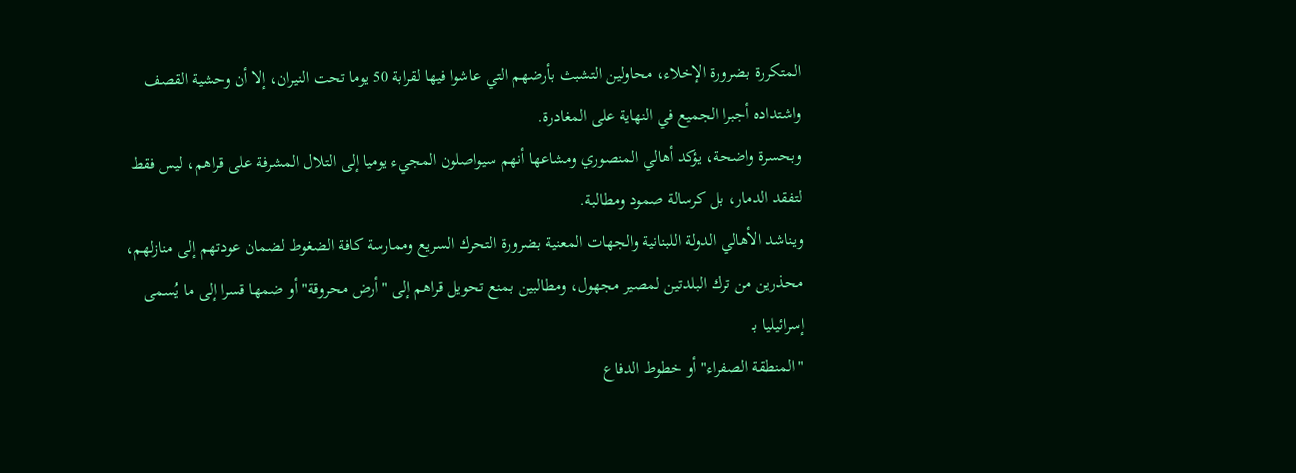المتكررة بضرورة الإخلاء، محاولين التشبث بأرضهم التي عاشوا فيها لقرابة 50 يوما تحت النيران، إلا أن وحشية القصف واشتداده أجبرا الجميع في النهاية على المغادرة.
وبحسرة واضحة، يؤكد أهالي المنصوري ومشاعها أنهم سيواصلون المجيء يوميا إلى التلال المشرفة على قراهم، ليس فقط لتفقد الدمار، بل كرسالة صمود ومطالبة.
ويناشد الأهالي الدولة اللبنانية والجهات المعنية بضرورة التحرك السريع وممارسة كافة الضغوط لضمان عودتهم إلى منازلهم، محذرين من ترك البلدتين لمصير مجهول، ومطالبين بمنع تحويل قراهم إلى "أرض محروقة" أو ضمها قسرا إلى ما يُسمى إسرائيليا بـ
"المنطقة الصفراء" أو خطوط الدفاع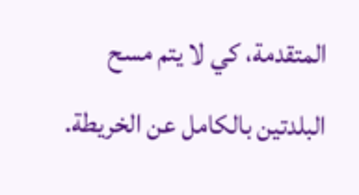المتقدمة، كي لا يتم مسح البلدتين بالكامل عن الخريطة.